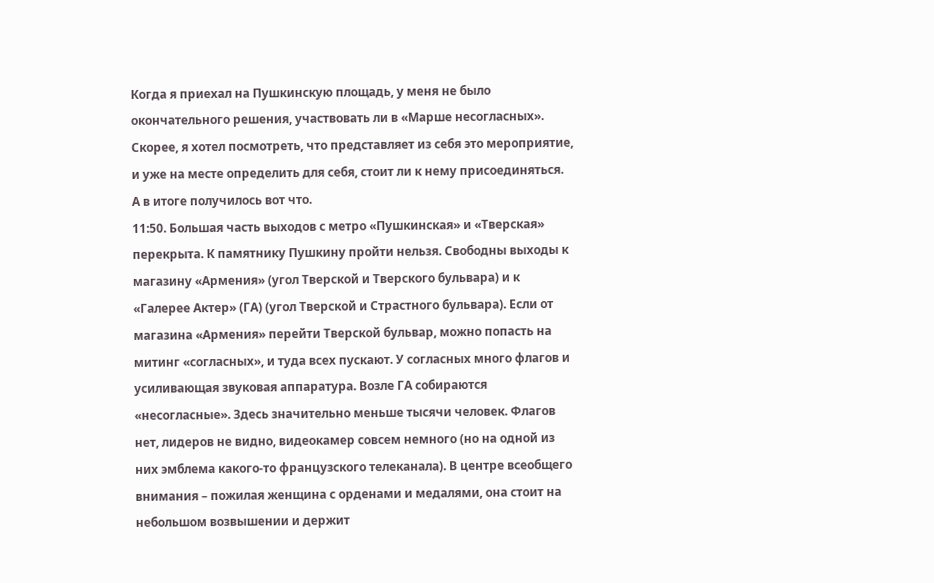Когда я приехал на Пушкинскую площадь, у меня не было окончательного решения, участвовать ли в «Марше несогласных». Скорее, я хотел посмотреть, что представляет из себя это мероприятие, и уже на месте определить для себя, стоит ли к нему присоединяться. А в итоге получилось вот что.
11:50. Большая часть выходов с метро «Пушкинская» и «Тверская» перекрыта. К памятнику Пушкину пройти нельзя. Свободны выходы к магазину «Армения» (угол Тверской и Тверского бульвара) и к «Галерее Актер» (ГА) (угол Тверской и Страстного бульвара). Если от магазина «Армения» перейти Тверской бульвар, можно попасть на митинг «согласных», и туда всех пускают. У согласных много флагов и усиливающая звуковая аппаратура. Возле ГА собираются «несогласные». Здесь значительно меньше тысячи человек. Флагов нет, лидеров не видно, видеокамер совсем немного (но на одной из них эмблема какого-то французского телеканала). В центре всеобщего внимания – пожилая женщина с орденами и медалями, она стоит на небольшом возвышении и держит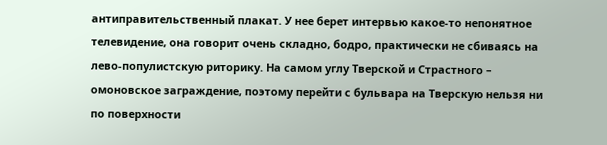антиправительственный плакат. У нее берет интервью какое-то непонятное телевидение, она говорит очень складно, бодро, практически не сбиваясь на лево-популистскую риторику. На самом углу Тверской и Страстного – омоновское заграждение, поэтому перейти с бульвара на Тверскую нельзя ни по поверхности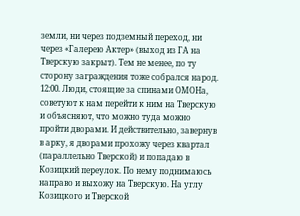земли, ни через подземный переход, ни через «Галерею Актер» (выход из ГА на Тверскую закрыт). Тем не менее, по ту сторону заграждения тоже собрался народ.
12:00. Люди, стоящие за спинами ОМОНа, советуют к нам перейти к ним на Тверскую и объясняют, что можно туда можно пройти дворами. И действительно, завернув в арку, я дворами прохожу через квартал (параллельно Тверской) и попадаю в Козицкий переулок. По нему поднимаюсь направо и выхожу на Тверскую. На углу Козицкого и Тверской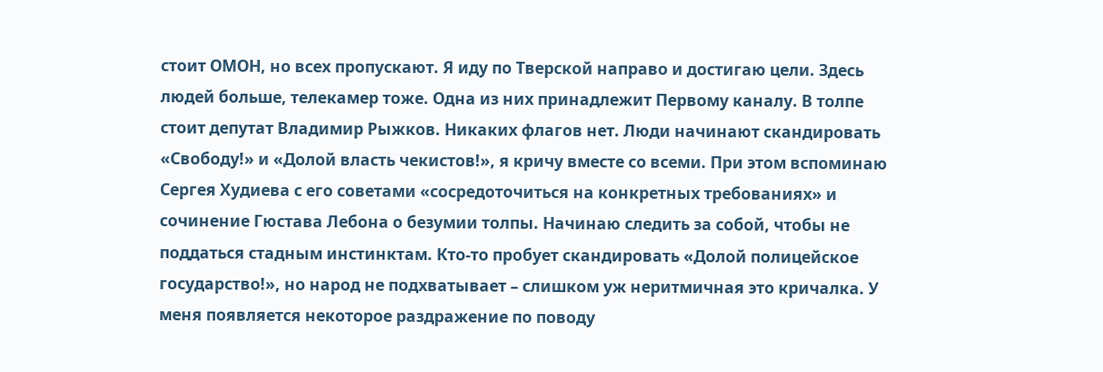стоит ОМОН, но всех пропускают. Я иду по Тверской направо и достигаю цели. Здесь людей больше, телекамер тоже. Одна из них принадлежит Первому каналу. В толпе стоит депутат Владимир Рыжков. Никаких флагов нет. Люди начинают скандировать «Свободу!» и «Долой власть чекистов!», я кричу вместе со всеми. При этом вспоминаю Сергея Худиева с его советами «сосредоточиться на конкретных требованиях» и сочинение Гюстава Лебона о безумии толпы. Начинаю следить за собой, чтобы не поддаться стадным инстинктам. Кто-то пробует скандировать «Долой полицейское государство!», но народ не подхватывает – слишком уж неритмичная это кричалка. У меня появляется некоторое раздражение по поводу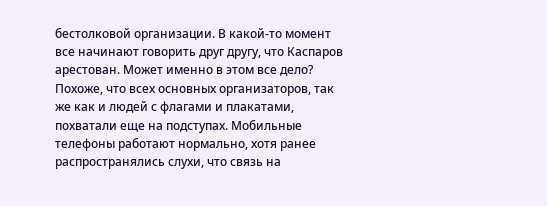бестолковой организации. В какой-то момент все начинают говорить друг другу, что Каспаров арестован. Может именно в этом все дело? Похоже, что всех основных организаторов, так же как и людей с флагами и плакатами, похватали еще на подступах. Мобильные телефоны работают нормально, хотя ранее распространялись слухи, что связь на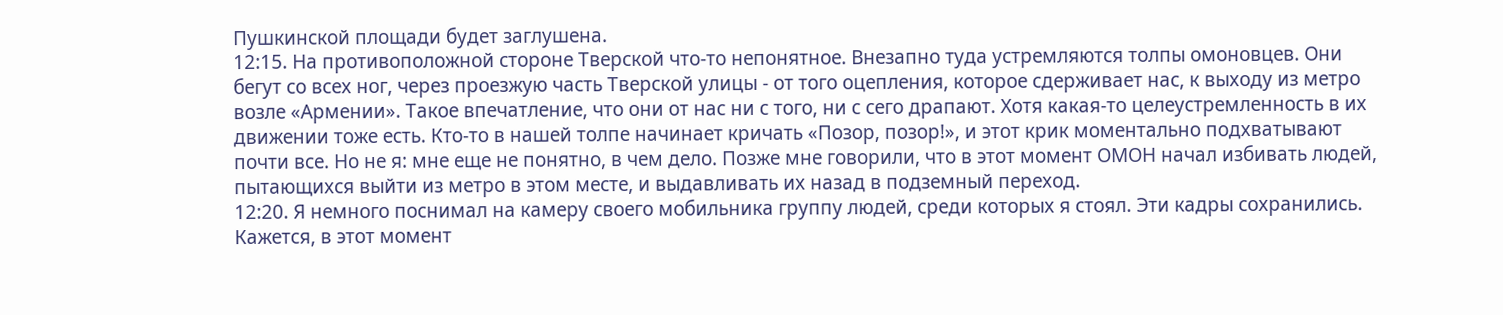Пушкинской площади будет заглушена.
12:15. На противоположной стороне Тверской что-то непонятное. Внезапно туда устремляются толпы омоновцев. Они бегут со всех ног, через проезжую часть Тверской улицы - от того оцепления, которое сдерживает нас, к выходу из метро возле «Армении». Такое впечатление, что они от нас ни с того, ни с сего драпают. Хотя какая-то целеустремленность в их движении тоже есть. Кто-то в нашей толпе начинает кричать «Позор, позор!», и этот крик моментально подхватывают почти все. Но не я: мне еще не понятно, в чем дело. Позже мне говорили, что в этот момент ОМОН начал избивать людей, пытающихся выйти из метро в этом месте, и выдавливать их назад в подземный переход.
12:20. Я немного поснимал на камеру своего мобильника группу людей, среди которых я стоял. Эти кадры сохранились. Кажется, в этот момент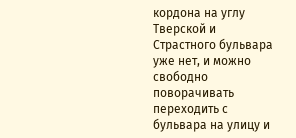кордона на углу Тверской и Страстного бульвара уже нет, и можно свободно поворачивать переходить с бульвара на улицу и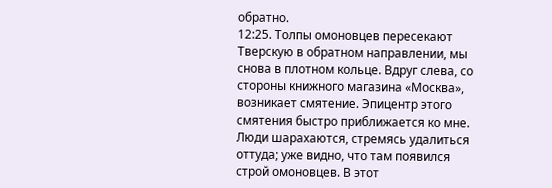обратно.
12:25. Толпы омоновцев пересекают Тверскую в обратном направлении, мы снова в плотном кольце. Вдруг слева, со стороны книжного магазина «Москва», возникает смятение. Эпицентр этого смятения быстро приближается ко мне. Люди шарахаются, стремясь удалиться оттуда; уже видно, что там появился строй омоновцев. В этот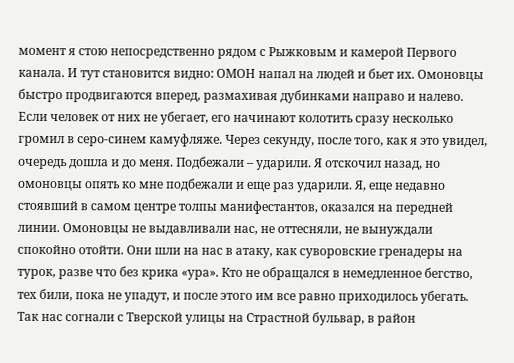момент я стою непосредственно рядом с Рыжковым и камерой Первого канала. И тут становится видно: ОМОН напал на людей и бьет их. Омоновцы быстро продвигаются вперед, размахивая дубинками направо и налево. Если человек от них не убегает, его начинают колотить сразу несколько громил в серо-синем камуфляже. Через секунду, после того, как я это увидел, очередь дошла и до меня. Подбежали – ударили. Я отскочил назад, но омоновцы опять ко мне подбежали и еще раз ударили. Я, еще недавно стоявший в самом центре толпы манифестантов, оказался на передней линии. Омоновцы не выдавливали нас, не оттесняли, не вынуждали спокойно отойти. Они шли на нас в атаку, как суворовские гренадеры на турок, разве что без крика «ура». Кто не обращался в немедленное бегство, тех били, пока не упадут, и после этого им все равно приходилось убегать. Так нас согнали с Тверской улицы на Страстной бульвар, в район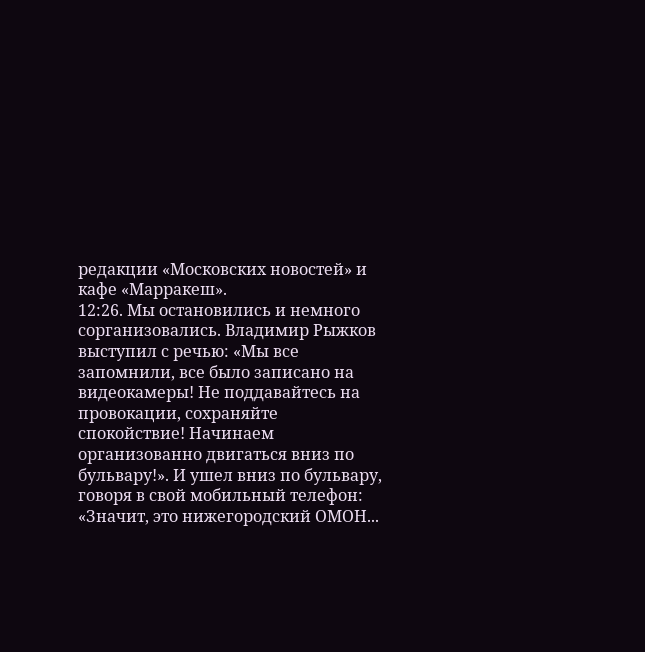редакции «Московских новостей» и кафе «Марракеш».
12:26. Мы остановились и немного сорганизовались. Владимир Рыжков выступил с речью: «Мы все запомнили, все было записано на видеокамеры! Не поддавайтесь на провокации, сохраняйте спокойствие! Начинаем организованно двигаться вниз по бульвару!». И ушел вниз по бульвару, говоря в свой мобильный телефон: «Значит, это нижегородский ОМОН...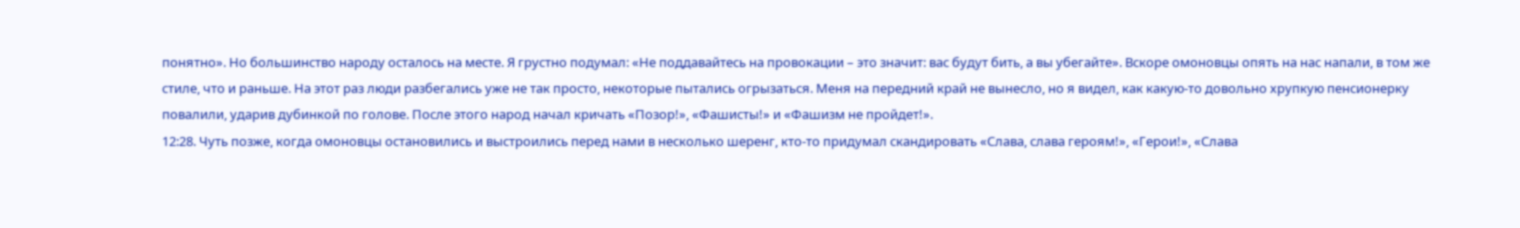понятно». Но большинство народу осталось на месте. Я грустно подумал: «Не поддавайтесь на провокации – это значит: вас будут бить, а вы убегайте». Вскоре омоновцы опять на нас напали, в том же стиле, что и раньше. На этот раз люди разбегались уже не так просто, некоторые пытались огрызаться. Меня на передний край не вынесло, но я видел, как какую-то довольно хрупкую пенсионерку повалили, ударив дубинкой по голове. После этого народ начал кричать «Позор!», «Фашисты!» и «Фашизм не пройдет!».
12:28. Чуть позже, когда омоновцы остановились и выстроились перед нами в несколько шеренг, кто-то придумал скандировать «Слава, слава героям!», «Герои!», «Слава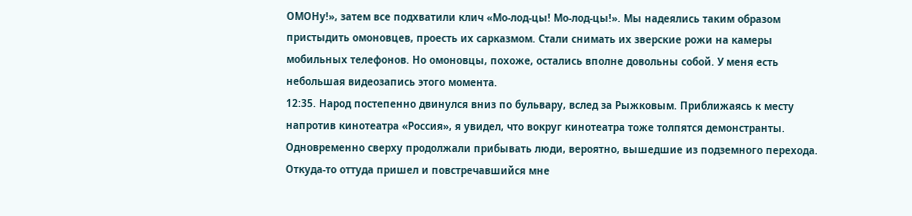ОМОНу!», затем все подхватили клич «Мо-лод-цы! Мо-лод-цы!». Мы надеялись таким образом пристыдить омоновцев, проесть их сарказмом. Стали снимать их зверские рожи на камеры мобильных телефонов. Но омоновцы, похоже, остались вполне довольны собой. У меня есть небольшая видеозапись этого момента.
12:35. Народ постепенно двинулся вниз по бульвару, вслед за Рыжковым. Приближаясь к месту напротив кинотеатра «Россия», я увидел, что вокруг кинотеатра тоже толпятся демонстранты. Одновременно сверху продолжали прибывать люди, вероятно, вышедшие из подземного перехода. Откуда-то оттуда пришел и повстречавшийся мне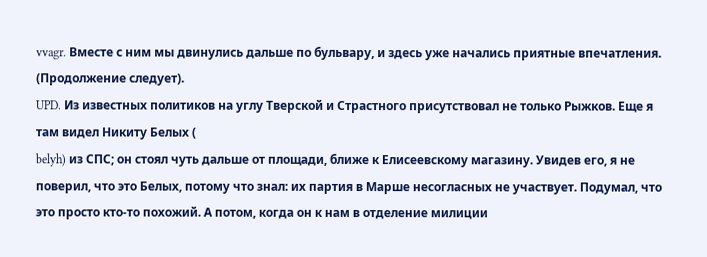vvagr. Вместе с ним мы двинулись дальше по бульвару, и здесь уже начались приятные впечатления.
(Продолжение следует).
UPD. Из известных политиков на углу Тверской и Страстного присутствовал не только Рыжков. Еще я там видел Никиту Белых (
belyh) из СПС; он стоял чуть дальше от площади, ближе к Елисеевскому магазину. Увидев его, я не поверил, что это Белых, потому что знал: их партия в Марше несогласных не участвует. Подумал, что это просто кто-то похожий. А потом, когда он к нам в отделение милиции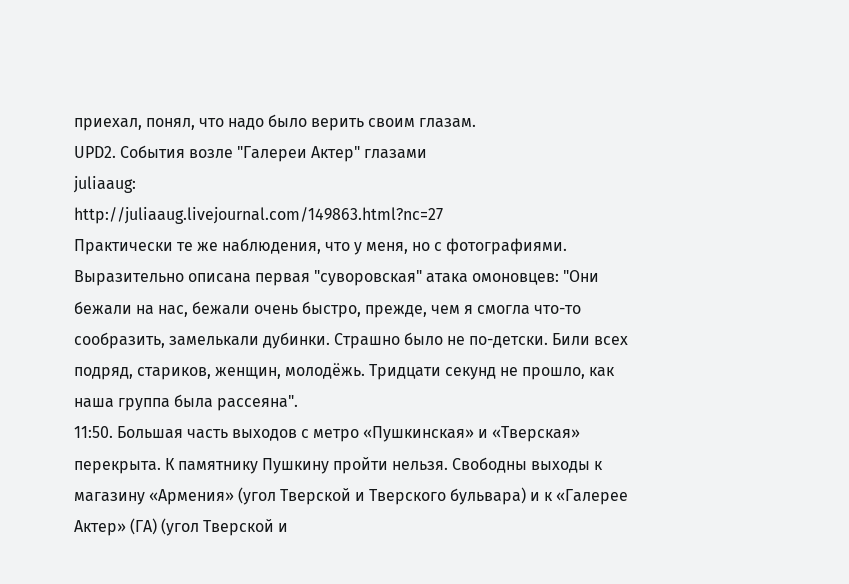приехал, понял, что надо было верить своим глазам.
UPD2. События возле "Галереи Актер" глазами
juliaaug:
http://juliaaug.livejournal.com/149863.html?nc=27
Практически те же наблюдения, что у меня, но с фотографиями. Выразительно описана первая "суворовская" атака омоновцев: "Они бежали на нас, бежали очень быстро, прежде, чем я смогла что-то сообразить, замелькали дубинки. Страшно было не по-детски. Били всех подряд, стариков, женщин, молодёжь. Тридцати секунд не прошло, как наша группа была рассеяна".
11:50. Большая часть выходов с метро «Пушкинская» и «Тверская» перекрыта. К памятнику Пушкину пройти нельзя. Свободны выходы к магазину «Армения» (угол Тверской и Тверского бульвара) и к «Галерее Актер» (ГА) (угол Тверской и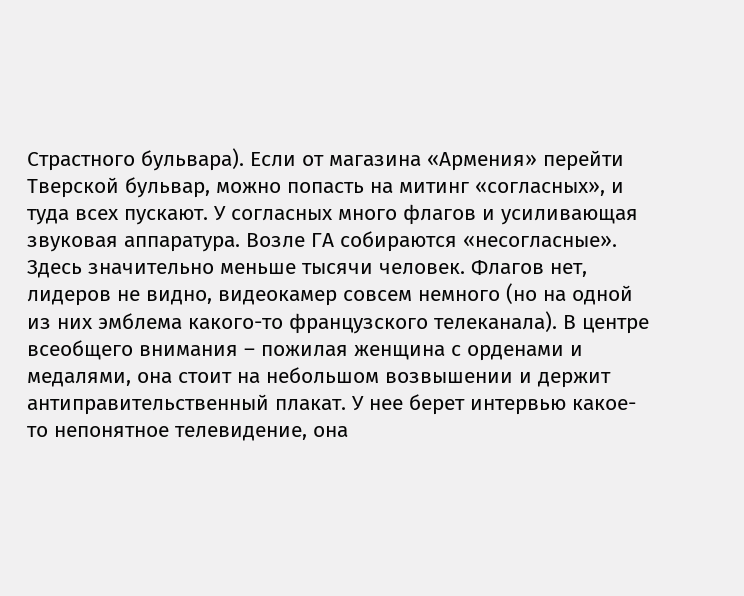Страстного бульвара). Если от магазина «Армения» перейти Тверской бульвар, можно попасть на митинг «согласных», и туда всех пускают. У согласных много флагов и усиливающая звуковая аппаратура. Возле ГА собираются «несогласные». Здесь значительно меньше тысячи человек. Флагов нет, лидеров не видно, видеокамер совсем немного (но на одной из них эмблема какого-то французского телеканала). В центре всеобщего внимания – пожилая женщина с орденами и медалями, она стоит на небольшом возвышении и держит антиправительственный плакат. У нее берет интервью какое-то непонятное телевидение, она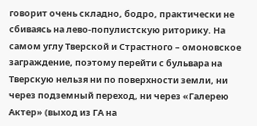говорит очень складно, бодро, практически не сбиваясь на лево-популистскую риторику. На самом углу Тверской и Страстного – омоновское заграждение, поэтому перейти с бульвара на Тверскую нельзя ни по поверхности земли, ни через подземный переход, ни через «Галерею Актер» (выход из ГА на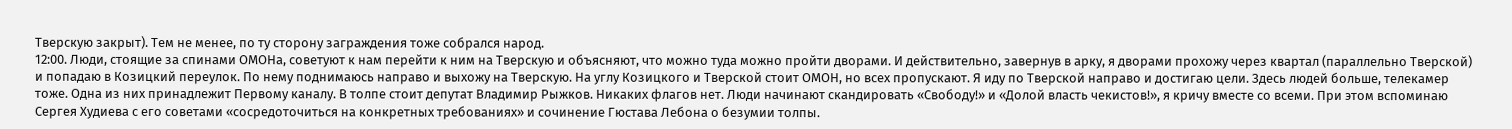Тверскую закрыт). Тем не менее, по ту сторону заграждения тоже собрался народ.
12:00. Люди, стоящие за спинами ОМОНа, советуют к нам перейти к ним на Тверскую и объясняют, что можно туда можно пройти дворами. И действительно, завернув в арку, я дворами прохожу через квартал (параллельно Тверской) и попадаю в Козицкий переулок. По нему поднимаюсь направо и выхожу на Тверскую. На углу Козицкого и Тверской стоит ОМОН, но всех пропускают. Я иду по Тверской направо и достигаю цели. Здесь людей больше, телекамер тоже. Одна из них принадлежит Первому каналу. В толпе стоит депутат Владимир Рыжков. Никаких флагов нет. Люди начинают скандировать «Свободу!» и «Долой власть чекистов!», я кричу вместе со всеми. При этом вспоминаю Сергея Худиева с его советами «сосредоточиться на конкретных требованиях» и сочинение Гюстава Лебона о безумии толпы.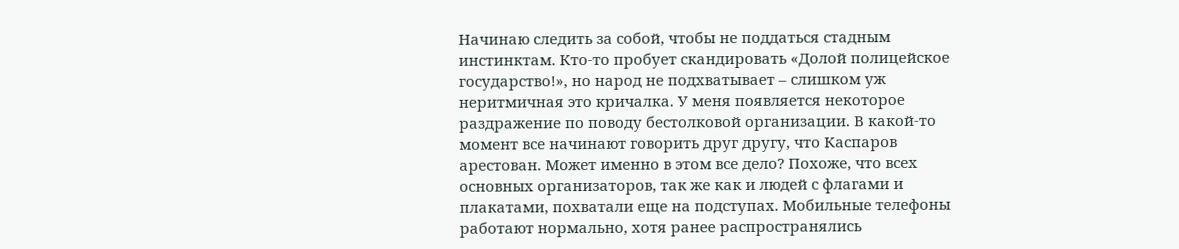Начинаю следить за собой, чтобы не поддаться стадным инстинктам. Кто-то пробует скандировать «Долой полицейское государство!», но народ не подхватывает – слишком уж неритмичная это кричалка. У меня появляется некоторое раздражение по поводу бестолковой организации. В какой-то момент все начинают говорить друг другу, что Каспаров арестован. Может именно в этом все дело? Похоже, что всех основных организаторов, так же как и людей с флагами и плакатами, похватали еще на подступах. Мобильные телефоны работают нормально, хотя ранее распространялись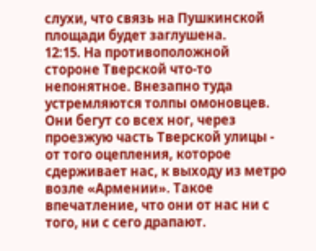слухи, что связь на Пушкинской площади будет заглушена.
12:15. На противоположной стороне Тверской что-то непонятное. Внезапно туда устремляются толпы омоновцев. Они бегут со всех ног, через проезжую часть Тверской улицы - от того оцепления, которое сдерживает нас, к выходу из метро возле «Армении». Такое впечатление, что они от нас ни с того, ни с сего драпают.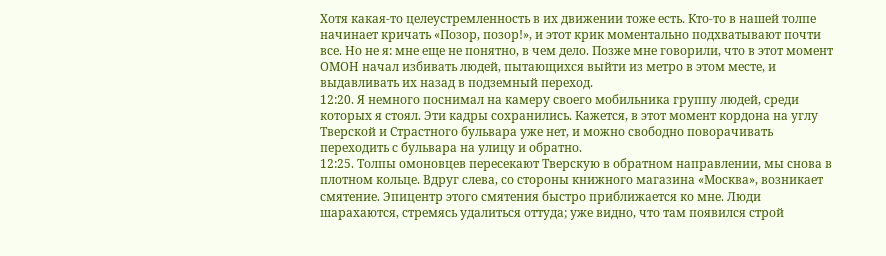Хотя какая-то целеустремленность в их движении тоже есть. Кто-то в нашей толпе начинает кричать «Позор, позор!», и этот крик моментально подхватывают почти все. Но не я: мне еще не понятно, в чем дело. Позже мне говорили, что в этот момент ОМОН начал избивать людей, пытающихся выйти из метро в этом месте, и выдавливать их назад в подземный переход.
12:20. Я немного поснимал на камеру своего мобильника группу людей, среди которых я стоял. Эти кадры сохранились. Кажется, в этот момент кордона на углу Тверской и Страстного бульвара уже нет, и можно свободно поворачивать переходить с бульвара на улицу и обратно.
12:25. Толпы омоновцев пересекают Тверскую в обратном направлении, мы снова в плотном кольце. Вдруг слева, со стороны книжного магазина «Москва», возникает смятение. Эпицентр этого смятения быстро приближается ко мне. Люди шарахаются, стремясь удалиться оттуда; уже видно, что там появился строй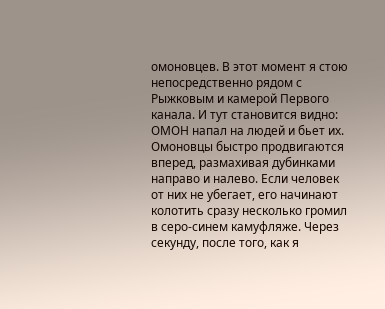омоновцев. В этот момент я стою непосредственно рядом с Рыжковым и камерой Первого канала. И тут становится видно: ОМОН напал на людей и бьет их. Омоновцы быстро продвигаются вперед, размахивая дубинками направо и налево. Если человек от них не убегает, его начинают колотить сразу несколько громил в серо-синем камуфляже. Через секунду, после того, как я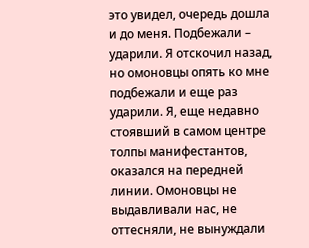это увидел, очередь дошла и до меня. Подбежали – ударили. Я отскочил назад, но омоновцы опять ко мне подбежали и еще раз ударили. Я, еще недавно стоявший в самом центре толпы манифестантов, оказался на передней линии. Омоновцы не выдавливали нас, не оттесняли, не вынуждали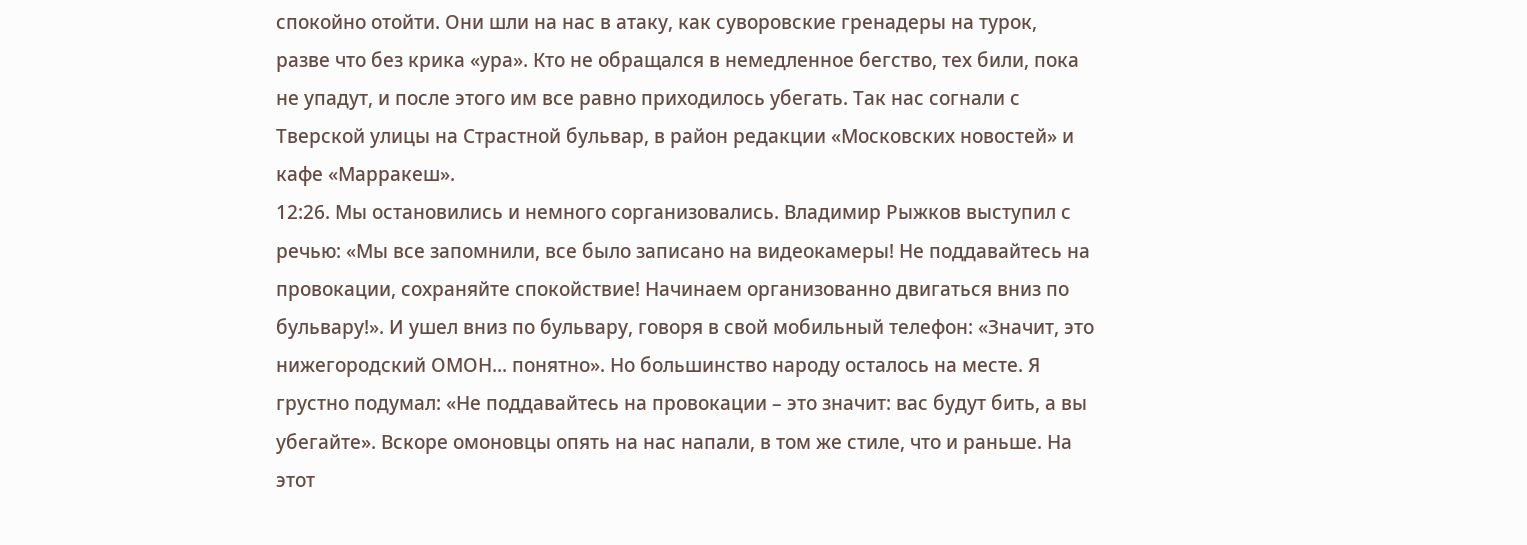спокойно отойти. Они шли на нас в атаку, как суворовские гренадеры на турок, разве что без крика «ура». Кто не обращался в немедленное бегство, тех били, пока не упадут, и после этого им все равно приходилось убегать. Так нас согнали с Тверской улицы на Страстной бульвар, в район редакции «Московских новостей» и кафе «Марракеш».
12:26. Мы остановились и немного сорганизовались. Владимир Рыжков выступил с речью: «Мы все запомнили, все было записано на видеокамеры! Не поддавайтесь на провокации, сохраняйте спокойствие! Начинаем организованно двигаться вниз по бульвару!». И ушел вниз по бульвару, говоря в свой мобильный телефон: «Значит, это нижегородский ОМОН... понятно». Но большинство народу осталось на месте. Я грустно подумал: «Не поддавайтесь на провокации – это значит: вас будут бить, а вы убегайте». Вскоре омоновцы опять на нас напали, в том же стиле, что и раньше. На этот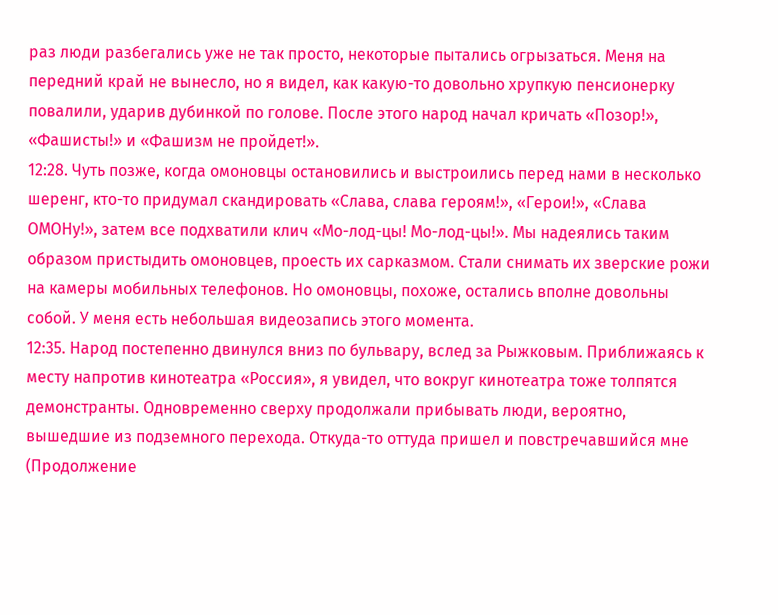раз люди разбегались уже не так просто, некоторые пытались огрызаться. Меня на передний край не вынесло, но я видел, как какую-то довольно хрупкую пенсионерку повалили, ударив дубинкой по голове. После этого народ начал кричать «Позор!», «Фашисты!» и «Фашизм не пройдет!».
12:28. Чуть позже, когда омоновцы остановились и выстроились перед нами в несколько шеренг, кто-то придумал скандировать «Слава, слава героям!», «Герои!», «Слава ОМОНу!», затем все подхватили клич «Мо-лод-цы! Мо-лод-цы!». Мы надеялись таким образом пристыдить омоновцев, проесть их сарказмом. Стали снимать их зверские рожи на камеры мобильных телефонов. Но омоновцы, похоже, остались вполне довольны собой. У меня есть небольшая видеозапись этого момента.
12:35. Народ постепенно двинулся вниз по бульвару, вслед за Рыжковым. Приближаясь к месту напротив кинотеатра «Россия», я увидел, что вокруг кинотеатра тоже толпятся демонстранты. Одновременно сверху продолжали прибывать люди, вероятно, вышедшие из подземного перехода. Откуда-то оттуда пришел и повстречавшийся мне
(Продолжение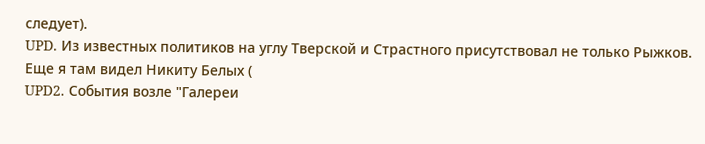следует).
UPD. Из известных политиков на углу Тверской и Страстного присутствовал не только Рыжков. Еще я там видел Никиту Белых (
UPD2. События возле "Галереи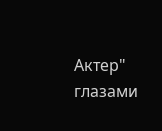Актер" глазами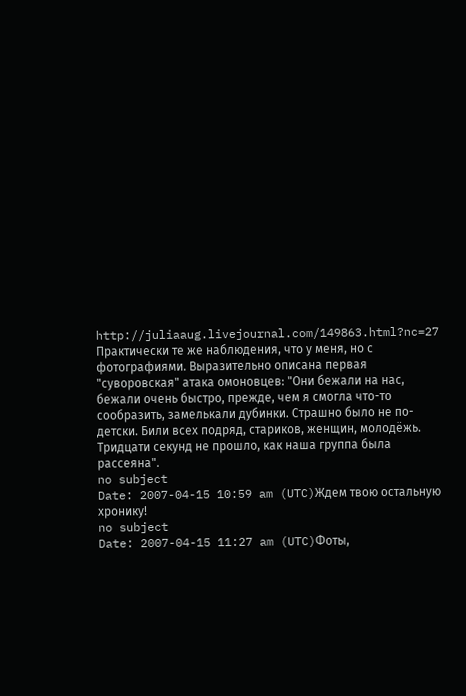http://juliaaug.livejournal.com/149863.html?nc=27
Практически те же наблюдения, что у меня, но с фотографиями. Выразительно описана первая "суворовская" атака омоновцев: "Они бежали на нас, бежали очень быстро, прежде, чем я смогла что-то сообразить, замелькали дубинки. Страшно было не по-детски. Били всех подряд, стариков, женщин, молодёжь. Тридцати секунд не прошло, как наша группа была рассеяна".
no subject
Date: 2007-04-15 10:59 am (UTC)Ждем твою остальную хронику!
no subject
Date: 2007-04-15 11:27 am (UTC)Фоты,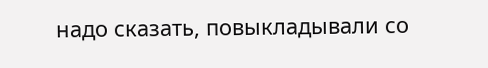надо сказать, повыкладывали со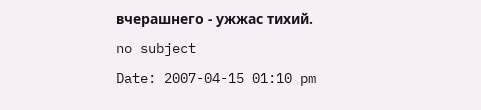вчерашнего - ужжас тихий.
no subject
Date: 2007-04-15 01:10 pm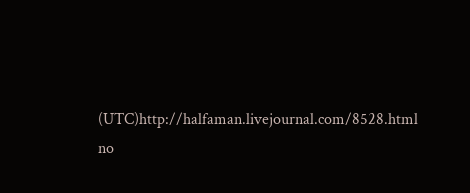(UTC)http://halfaman.livejournal.com/8528.html
no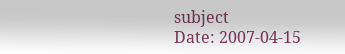subject
Date: 2007-04-15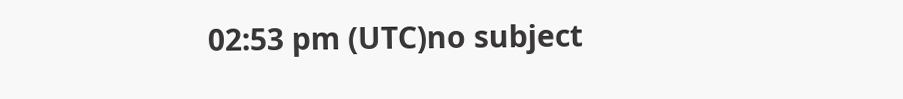02:53 pm (UTC)no subject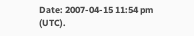Date: 2007-04-15 11:54 pm (UTC).